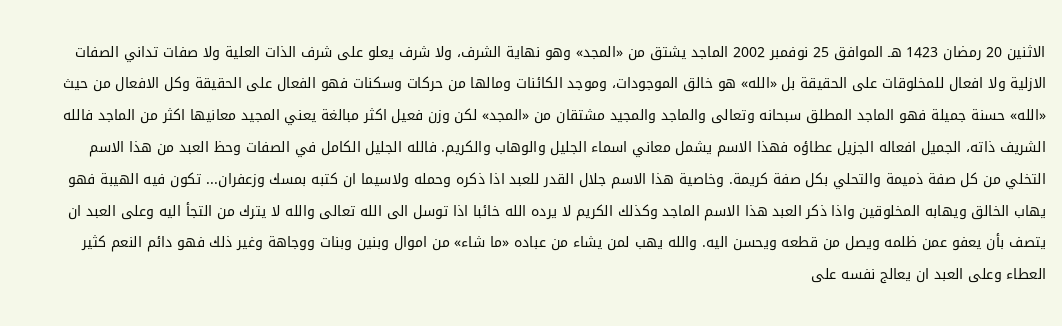الاثنين 20 رمضان 1423 هـ الموافق 25 نوفمبر 2002 الماجد يشتق من «المجد» وهو نهاية الشرف، ولا شرف يعلو على شرف الذات العلية ولا صفات تداني الصفات الازلية ولا افعال للمخلوقات على الحقيقة بل «الله» هو خالق الموجودات، وموجد الكائنات ومالها من حركات وسكنات فهو الفعال على الحقيقة وكل الافعال من حيث «الله» حسنة جميلة فهو الماجد المطلق سبحانه وتعالى والماجد والمجيد مشتقان من «المجد» لكن وزن فعيل اكثر مبالغة يعني المجيد معانيها اكثر من الماجد فالله الشريف ذاته، الجميل افعاله الجزيل عطاؤه فهذا الاسم يشمل معاني اسماء الجليل والوهاب والكريم. فالله الجليل الكامل في الصفات وحظ العبد من هذا الاسم التخلي من كل صفة ذميمة والتحلي بكل صفة كريمة. وخاصية هذا الاسم جلال القدر للعبد اذا ذكره وحمله ولاسيما ان كتبه بمسك وزعفران... تكون فيه الهيبة فهو يهاب الخالق ويهابه المخلوقين واذا ذكر العبد هذا الاسم الماجد وكذلك الكريم لا يرده الله خائبا اذا توسل الى الله تعالى والله لا يترك من التجأ اليه وعلى العبد ان يتصف بأن يعفو عمن ظلمه ويصل من قطعه ويحسن اليه. والله يهب لمن يشاء من عباده «ما شاء» من اموال وبنين وبنات ووجاهة وغير ذلك فهو دائم النعم كثير العطاء وعلى العبد ان يعالج نفسه على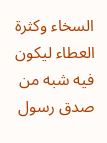السخاء وكثرة العطاء ليكون فيه شبه من صدق رسول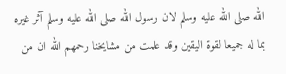الله صلى الله عليه وسلم لان رسول الله صلى الله عليه وسلم آثر غيره بما له جميعا لقوة اليقين وقد علمت من مشايخنا رحمهم الله ان من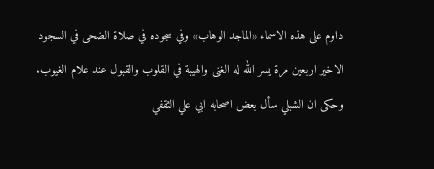داوم على هذه الاسماء «الماجد الوهاب» وفي سجوده في صلاة الضحى في السجود الاخير اربعين مرة يسر الله له الغنى والهيبة في القلوب والقبول عند علام الغيوب. وحكى ان الشبلي سأل بعض اصحابه ابي علي الثقفي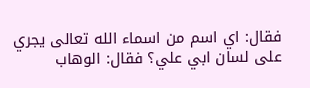فقال: اي اسم من اسماء الله تعالى يجري على لسان ابي علي؟ فقال: الوهاب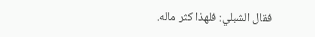فقال الشبلي: فلهذا كثر ماله.